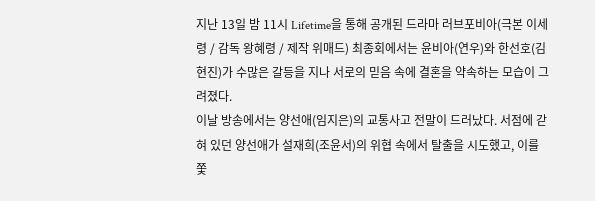지난 13일 밤 11시 Lifetime을 통해 공개된 드라마 러브포비아(극본 이세령 / 감독 왕혜령 / 제작 위매드) 최종회에서는 윤비아(연우)와 한선호(김현진)가 수많은 갈등을 지나 서로의 믿음 속에 결혼을 약속하는 모습이 그려졌다.
이날 방송에서는 양선애(임지은)의 교통사고 전말이 드러났다. 서점에 갇혀 있던 양선애가 설재희(조윤서)의 위협 속에서 탈출을 시도했고, 이를 쫓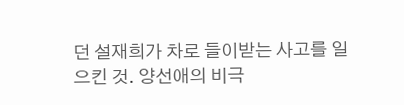던 설재희가 차로 들이받는 사고를 일으킨 것. 양선애의 비극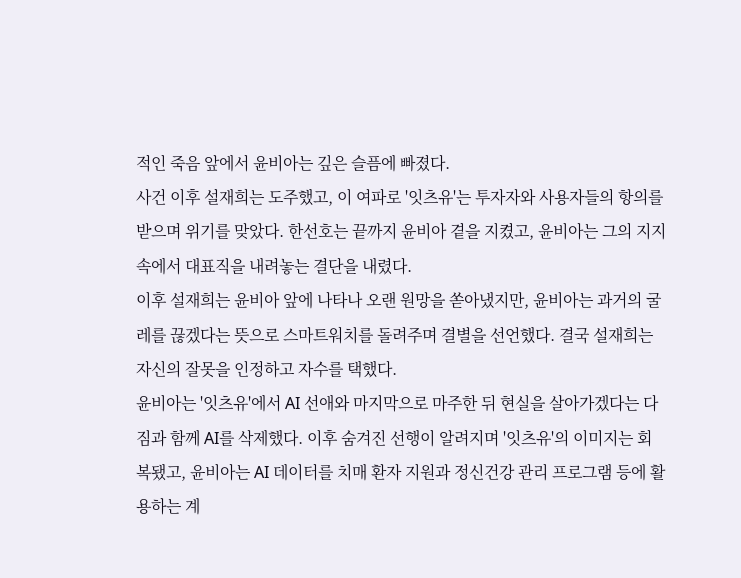적인 죽음 앞에서 윤비아는 깊은 슬픔에 빠졌다.
사건 이후 설재희는 도주했고, 이 여파로 '잇츠유'는 투자자와 사용자들의 항의를 받으며 위기를 맞았다. 한선호는 끝까지 윤비아 곁을 지켰고, 윤비아는 그의 지지 속에서 대표직을 내려놓는 결단을 내렸다.
이후 설재희는 윤비아 앞에 나타나 오랜 원망을 쏟아냈지만, 윤비아는 과거의 굴레를 끊겠다는 뜻으로 스마트워치를 돌려주며 결별을 선언했다. 결국 설재희는 자신의 잘못을 인정하고 자수를 택했다.
윤비아는 '잇츠유'에서 AI 선애와 마지막으로 마주한 뒤 현실을 살아가겠다는 다짐과 함께 AI를 삭제했다. 이후 숨겨진 선행이 알려지며 '잇츠유'의 이미지는 회복됐고, 윤비아는 AI 데이터를 치매 환자 지원과 정신건강 관리 프로그램 등에 활용하는 계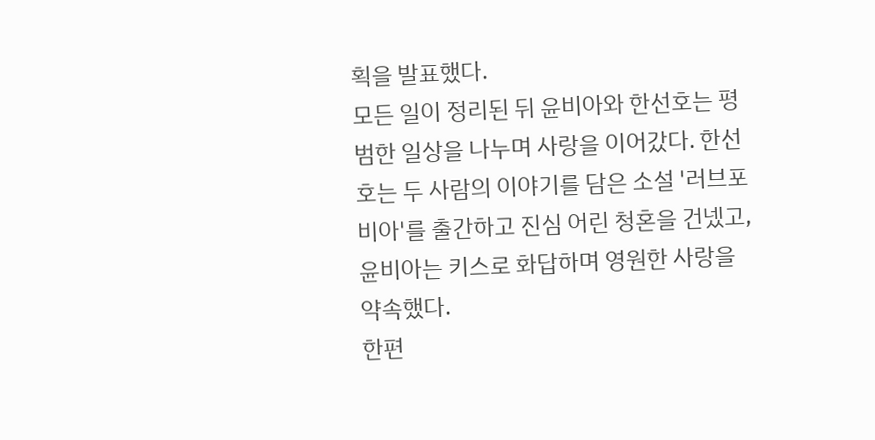획을 발표했다.
모든 일이 정리된 뒤 윤비아와 한선호는 평범한 일상을 나누며 사랑을 이어갔다. 한선호는 두 사람의 이야기를 담은 소설 '러브포비아'를 출간하고 진심 어린 청혼을 건넸고, 윤비아는 키스로 화답하며 영원한 사랑을 약속했다.
한편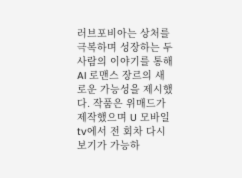러브포비아는 상처를 극복하며 성장하는 두 사람의 이야기를 통해 AI 로맨스 장르의 새로운 가능성을 제시했다. 작품은 위매드가 제작했으며 U 모바일tv에서 전 회차 다시보기가 가능하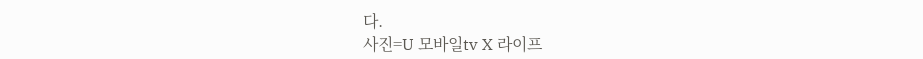다.
사진=U 모바일tv X 라이프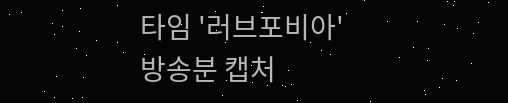타임 '러브포비아' 방송분 캡처